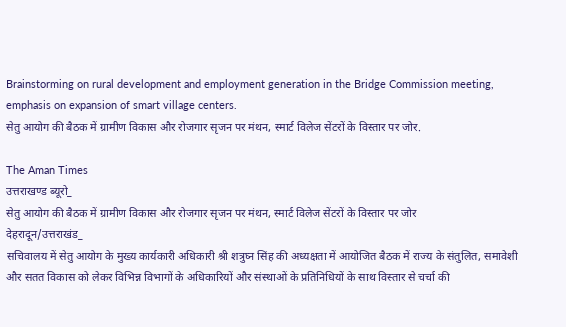Brainstorming on rural development and employment generation in the Bridge Commission meeting, emphasis on expansion of smart village centers.
सेतु आयोग की बैठक में ग्रामीण विकास और रोजगार सृजन पर मंथन, स्मार्ट विलेज सेंटरों के विस्तार पर जोर.

The Aman Times
उत्तराखण्ड ब्यूरो_
सेतु आयोग की बैठक में ग्रामीण विकास और रोजगार सृजन पर मंथन, स्मार्ट विलेज सेंटरों के विस्तार पर जोर
देहरादून/उत्तराखंड_
सचिवालय में सेतु आयोग के मुख्य कार्यकारी अधिकारी श्री शत्रुघ्न सिंह की अध्यक्षता में आयोजित बैठक में राज्य के संतुलित, समावेशी और सतत विकास को लेकर विभिन्न विभागों के अधिकारियों और संस्थाओं के प्रतिनिधियों के साथ विस्तार से चर्चा की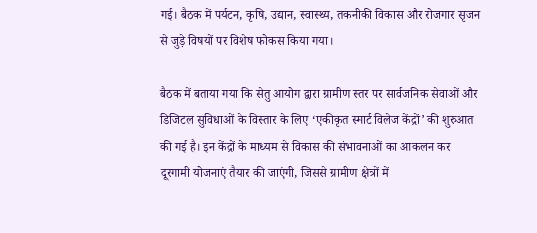गई। बैठक में पर्यटन, कृषि, उद्यान, स्वास्थ्य, तकनीकी विकास और रोजगार सृजन से जुड़े विषयों पर विशेष फोकस किया गया।

बैठक में बताया गया कि सेतु आयोग द्वारा ग्रामीण स्तर पर सार्वजनिक सेवाओं और डिजिटल सुविधाओं के विस्तार के लिए ‘एकीकृत स्मार्ट विलेज केंद्रों’ की शुरुआत की गई है। इन केंद्रों के माध्यम से विकास की संभावनाओं का आकलन कर दूरगामी योजनाएं तैयार की जाएंगी, जिससे ग्रामीण क्षेत्रों में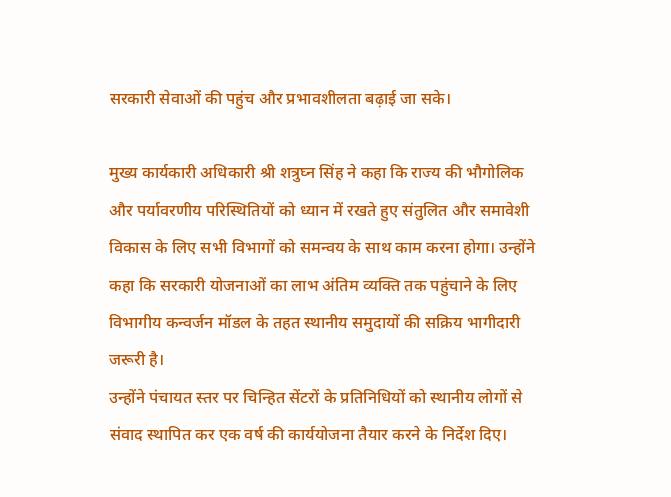सरकारी सेवाओं की पहुंच और प्रभावशीलता बढ़ाई जा सके।

मुख्य कार्यकारी अधिकारी श्री शत्रुघ्न सिंह ने कहा कि राज्य की भौगोलिक और पर्यावरणीय परिस्थितियों को ध्यान में रखते हुए संतुलित और समावेशी विकास के लिए सभी विभागों को समन्वय के साथ काम करना होगा। उन्होंने कहा कि सरकारी योजनाओं का लाभ अंतिम व्यक्ति तक पहुंचाने के लिए विभागीय कन्वर्जन मॉडल के तहत स्थानीय समुदायों की सक्रिय भागीदारी जरूरी है।
उन्होंने पंचायत स्तर पर चिन्हित सेंटरों के प्रतिनिधियों को स्थानीय लोगों से संवाद स्थापित कर एक वर्ष की कार्ययोजना तैयार करने के निर्देश दिए।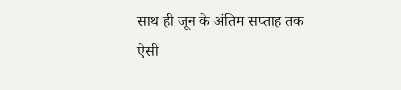साथ ही जून के अंतिम सप्ताह तक ऐसी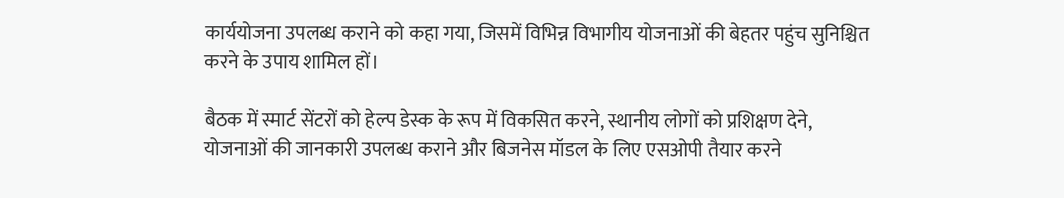कार्ययोजना उपलब्ध कराने को कहा गया, जिसमें विभिन्न विभागीय योजनाओं की बेहतर पहुंच सुनिश्चित करने के उपाय शामिल हों।

बैठक में स्मार्ट सेंटरों को हेल्प डेस्क के रूप में विकसित करने, स्थानीय लोगों को प्रशिक्षण देने, योजनाओं की जानकारी उपलब्ध कराने और बिजनेस मॉडल के लिए एसओपी तैयार करने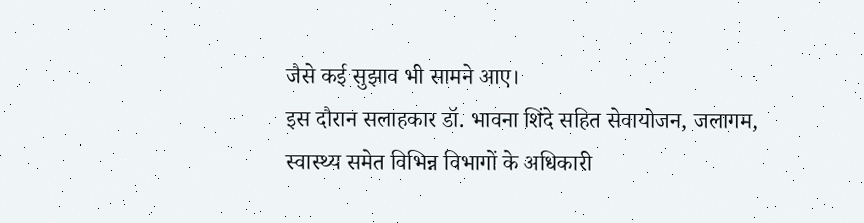जैसे कई सुझाव भी सामने आए।
इस दौरान सलाहकार डॉ. भावना शिंदे सहित सेवायोजन, जलागम, स्वास्थ्य समेत विभिन्न विभागों के अधिकारी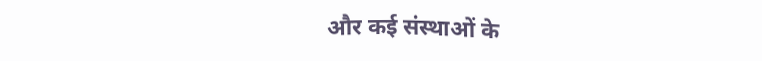और कई संस्थाओं के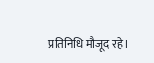प्रतिनिधि मौजूद रहे।